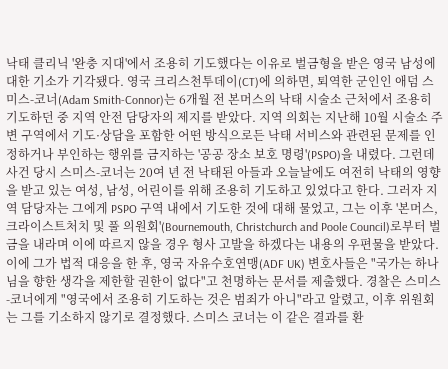낙태 클리닉 '완충 지대'에서 조용히 기도했다는 이유로 벌금형을 받은 영국 남성에 대한 기소가 기각됐다. 영국 크리스천투데이(CT)에 의하면, 퇴역한 군인인 애덤 스미스-코너(Adam Smith-Connor)는 6개월 전 본머스의 낙태 시술소 근처에서 조용히 기도하던 중 지역 안전 담당자의 제지를 받았다. 지역 의회는 지난해 10월 시술소 주변 구역에서 기도·상담을 포함한 어떤 방식으로든 낙태 서비스와 관련된 문제를 인정하거나 부인하는 행위를 금지하는 '공공 장소 보호 명령'(PSPO)을 내렸다. 그런데 사건 당시 스미스-코너는 20여 년 전 낙태된 아들과 오늘날에도 여전히 낙태의 영향을 받고 있는 여성, 남성, 어린이를 위해 조용히 기도하고 있었다고 한다. 그러자 지역 담당자는 그에게 PSPO 구역 내에서 기도한 것에 대해 물었고, 그는 이후 '본머스, 크라이스트처치 및 풀 의원회'(Bournemouth, Christchurch and Poole Council)로부터 벌금을 내라며 이에 따르지 않을 경우 형사 고발을 하겠다는 내용의 우편물을 받았다. 이에 그가 법적 대응을 한 후, 영국 자유수호연맹(ADF UK) 변호사들은 "국가는 하나님을 향한 생각을 제한할 권한이 없다"고 천명하는 문서를 제출했다. 경찰은 스미스-코너에게 "영국에서 조용히 기도하는 것은 범죄가 아니"라고 알렸고, 이후 위원회는 그를 기소하지 않기로 결정했다. 스미스 코너는 이 같은 결과를 환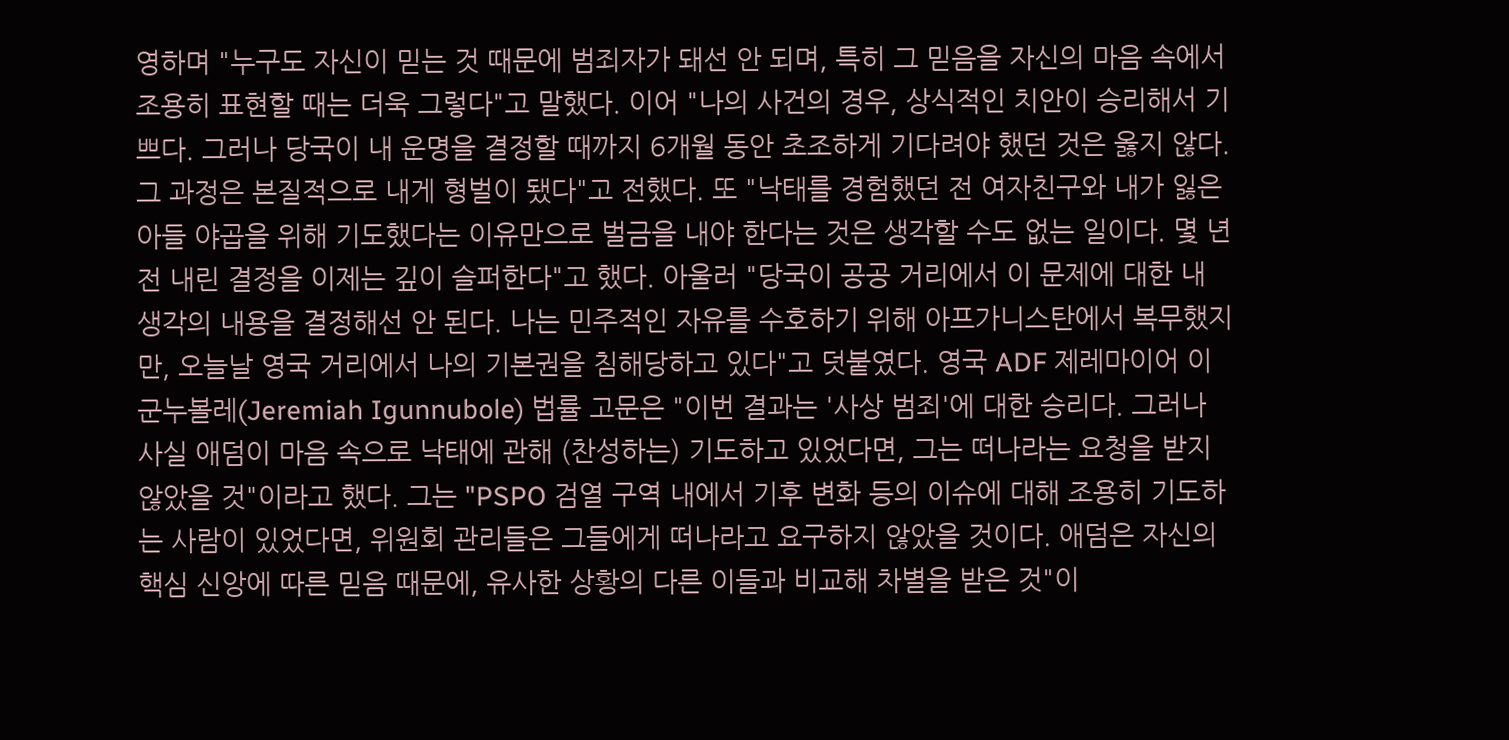영하며 "누구도 자신이 믿는 것 때문에 범죄자가 돼선 안 되며, 특히 그 믿음을 자신의 마음 속에서 조용히 표현할 때는 더욱 그렇다"고 말했다. 이어 "나의 사건의 경우, 상식적인 치안이 승리해서 기쁘다. 그러나 당국이 내 운명을 결정할 때까지 6개월 동안 초조하게 기다려야 했던 것은 옳지 않다. 그 과정은 본질적으로 내게 형벌이 됐다"고 전했다. 또 "낙태를 경험했던 전 여자친구와 내가 잃은 아들 야곱을 위해 기도했다는 이유만으로 벌금을 내야 한다는 것은 생각할 수도 없는 일이다. 몇 년 전 내린 결정을 이제는 깊이 슬퍼한다"고 했다. 아울러 "당국이 공공 거리에서 이 문제에 대한 내 생각의 내용을 결정해선 안 된다. 나는 민주적인 자유를 수호하기 위해 아프가니스탄에서 복무했지만, 오늘날 영국 거리에서 나의 기본권을 침해당하고 있다"고 덧붙였다. 영국 ADF 제레마이어 이군누볼레(Jeremiah Igunnubole) 법률 고문은 "이번 결과는 '사상 범죄'에 대한 승리다. 그러나 사실 애덤이 마음 속으로 낙태에 관해 (찬성하는) 기도하고 있었다면, 그는 떠나라는 요청을 받지 않았을 것"이라고 했다. 그는 "PSPO 검열 구역 내에서 기후 변화 등의 이슈에 대해 조용히 기도하는 사람이 있었다면, 위원회 관리들은 그들에게 떠나라고 요구하지 않았을 것이다. 애덤은 자신의 핵심 신앙에 따른 믿음 때문에, 유사한 상황의 다른 이들과 비교해 차별을 받은 것"이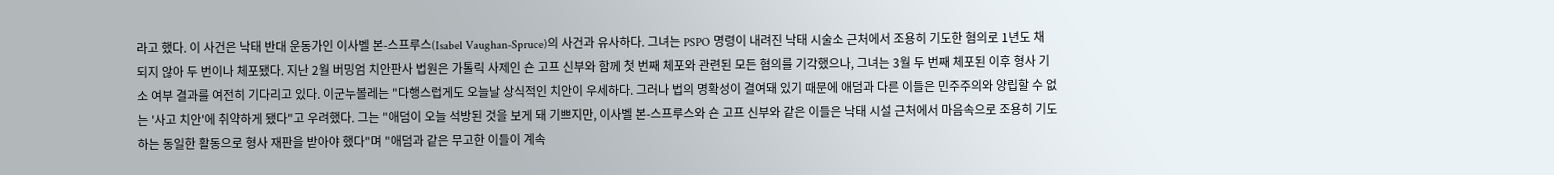라고 했다. 이 사건은 낙태 반대 운동가인 이사벨 본-스프루스(Isabel Vaughan-Spruce)의 사건과 유사하다. 그녀는 PSPO 명령이 내려진 낙태 시술소 근처에서 조용히 기도한 혐의로 1년도 채 되지 않아 두 번이나 체포됐다. 지난 2월 버밍엄 치안판사 법원은 가톨릭 사제인 숀 고프 신부와 함께 첫 번째 체포와 관련된 모든 혐의를 기각했으나, 그녀는 3월 두 번째 체포된 이후 형사 기소 여부 결과를 여전히 기다리고 있다. 이군누볼레는 "다행스럽게도 오늘날 상식적인 치안이 우세하다. 그러나 법의 명확성이 결여돼 있기 때문에 애덤과 다른 이들은 민주주의와 양립할 수 없는 '사고 치안'에 취약하게 됐다"고 우려했다. 그는 "애덤이 오늘 석방된 것을 보게 돼 기쁘지만, 이사벨 본-스프루스와 숀 고프 신부와 같은 이들은 낙태 시설 근처에서 마음속으로 조용히 기도하는 동일한 활동으로 형사 재판을 받아야 했다"며 "애덤과 같은 무고한 이들이 계속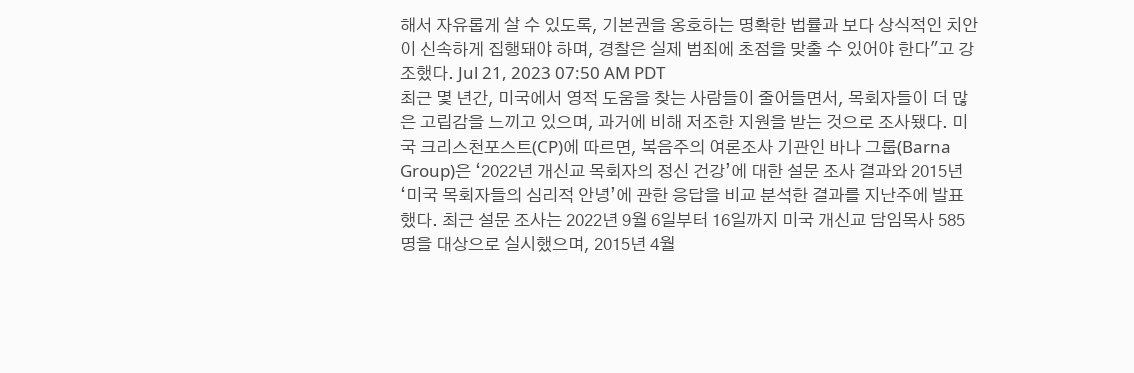해서 자유롭게 살 수 있도록, 기본권을 옹호하는 명확한 법률과 보다 상식적인 치안이 신속하게 집행돼야 하며, 경찰은 실제 범죄에 초점을 맞출 수 있어야 한다"고 강조했다. Jul 21, 2023 07:50 AM PDT
최근 몇 년간, 미국에서 영적 도움을 찾는 사람들이 줄어들면서, 목회자들이 더 많은 고립감을 느끼고 있으며, 과거에 비해 저조한 지원을 받는 것으로 조사됐다. 미국 크리스천포스트(CP)에 따르면, 복음주의 여론조사 기관인 바나 그룹(Barna Group)은 ‘2022년 개신교 목회자의 정신 건강’에 대한 설문 조사 결과와 2015년 ‘미국 목회자들의 심리적 안녕’에 관한 응답을 비교 분석한 결과를 지난주에 발표했다. 최근 설문 조사는 2022년 9월 6일부터 16일까지 미국 개신교 담임목사 585명을 대상으로 실시했으며, 2015년 4월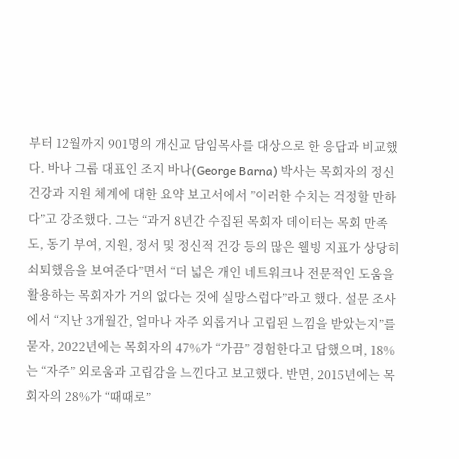부터 12월까지 901명의 개신교 담임목사를 대상으로 한 응답과 비교했다. 바나 그룹 대표인 조지 바나(George Barna) 박사는 목회자의 정신 건강과 지원 체계에 대한 요약 보고서에서 ”이러한 수치는 걱정할 만하다”고 강조했다. 그는 “과거 8년간 수집된 목회자 데이터는 목회 만족도, 동기 부여, 지원, 정서 및 정신적 건강 등의 많은 웰빙 지표가 상당히 쇠퇴했음을 보여준다”면서 “더 넓은 개인 네트워크나 전문적인 도움을 활용하는 목회자가 거의 없다는 것에 실망스럽다”라고 했다. 설문 조사에서 “지난 3개월간, 얼마나 자주 외롭거나 고립된 느낌을 받았는지”를 묻자, 2022년에는 목회자의 47%가 “가끔” 경험한다고 답했으며, 18%는 “자주” 외로움과 고립감을 느낀다고 보고했다. 반면, 2015년에는 목회자의 28%가 “때때로”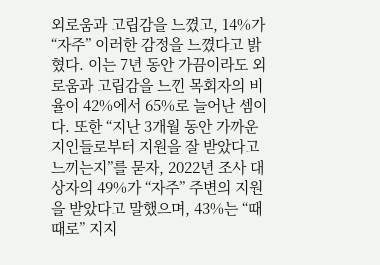외로움과 고립감을 느꼈고, 14%가 “자주” 이러한 감정을 느꼈다고 밝혔다. 이는 7년 동안 가끔이라도 외로움과 고립감을 느낀 목회자의 비율이 42%에서 65%로 늘어난 셈이다. 또한 “지난 3개월 동안 가까운 지인들로부터 지원을 잘 받았다고 느끼는지”를 묻자, 2022년 조사 대상자의 49%가 “자주” 주변의 지원을 받았다고 말했으며, 43%는 “때때로” 지지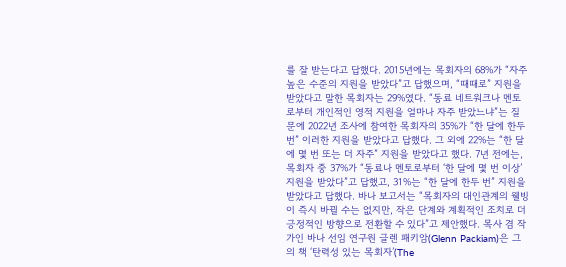를 잘 받는다고 답했다. 2015년에는 목회자의 68%가 “자주 높은 수준의 지원을 받았다”고 답했으며, “때때로” 지원을 받았다고 말한 목회자는 29%였다. “동료 네트워크나 멘토로부터 개인적인 영적 지원을 얼마나 자주 받았느냐”는 질문에 2022년 조사에 참여한 목회자의 35%가 “한 달에 한두 번” 이러한 지원을 받았다고 답했다. 그 외에 22%는 “한 달에 몇 번 또는 더 자주” 지원을 받았다고 했다. 7년 전에는, 목회자 중 37%가 “동료나 멘토로부터 ‘한 달에 몇 번 이상’ 지원을 받았다”고 답했고, 31%는 “한 달에 한두 번” 지원을 받았다고 답했다. 바나 보고서는 “목회자의 대인관계의 웰빙이 즉시 바뀔 수는 없지만, 작은 단계와 계획적인 조치로 더 긍정적인 방향으로 전환할 수 있다”고 제안했다. 목사 겸 작가인 바나 선임 연구원 글렌 패키암(Glenn Packiam)은 그의 책 ‘탄력성 있는 목회자’(The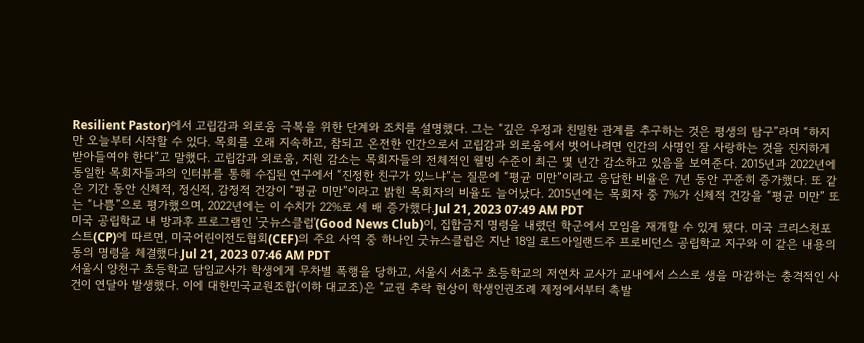Resilient Pastor)에서 고립감과 외로움 극복을 위한 단계와 조치를 설명했다. 그는 “깊은 우정과 친밀한 관계를 추구하는 것은 평생의 탐구”라며 “하지만 오늘부터 시작할 수 있다. 목회를 오래 지속하고, 참되고 온전한 인간으로서 고립감과 외로움에서 벗어나려면 인간의 사명인 잘 사랑하는 것을 진지하게 받아들여야 한다”고 말했다. 고립감과 외로움, 지원 감소는 목회자들의 전체적인 웰빙 수준이 최근 몇 년간 감소하고 있음을 보여준다. 2015년과 2022년에 동일한 목회자들과의 인터뷰를 통해 수집된 연구에서 “진정한 친구가 있느냐”는 질문에 “평균 미만”이라고 응답한 비율은 7년 동안 꾸준히 증가했다. 또 같은 기간 동안 신체적, 정신적, 감정적 건강이 “평균 미만”이라고 밝힌 목회자의 비율도 늘어났다. 2015년에는 목회자 중 7%가 신체적 건강을 “평균 미만” 또는 “나쁨”으로 평가했으며, 2022년에는 이 수치가 22%로 세 배 증가했다.Jul 21, 2023 07:49 AM PDT
미국 공립학교 내 방과후 프로그램인 '굿뉴스클럽'(Good News Club)이, 집합금지 명령을 내렸던 학군에서 모임을 재개할 수 있게 됐다. 미국 크리스천포스트(CP)에 따르면, 미국어린이전도협회(CEF)의 주요 사역 중 하나인 굿뉴스클럽은 지난 18일 로드아일랜드주 프로비던스 공립학교 지구와 이 같은 내용의 동의 명령을 체결했다.Jul 21, 2023 07:46 AM PDT
서울시 양천구 초등학교 담임교사가 학생에게 무차별 폭행을 당하고, 서울시 서초구 초등학교의 저연차 교사가 교내에서 스스로 생을 마감하는 충격적인 사건이 연달아 발생했다. 이에 대한민국교원조합(이하 대교조)은 "교권 추락 현상이 학생인권조례 제정에서부터 촉발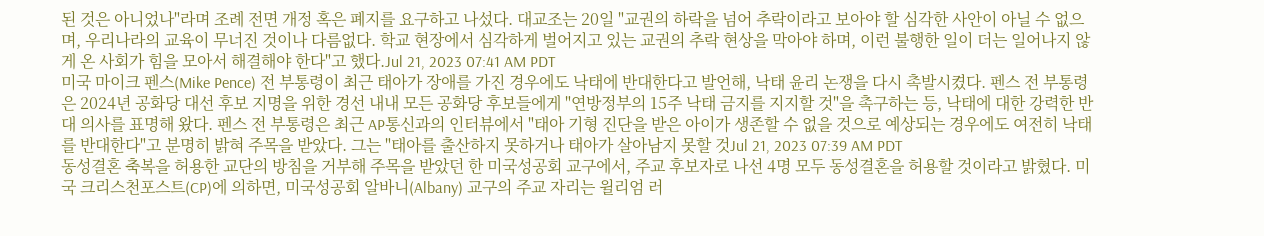된 것은 아니었나"라며 조례 전면 개정 혹은 폐지를 요구하고 나섰다. 대교조는 20일 "교권의 하락을 넘어 추락이라고 보아야 할 심각한 사안이 아닐 수 없으며, 우리나라의 교육이 무너진 것이나 다름없다. 학교 현장에서 심각하게 벌어지고 있는 교권의 추락 현상을 막아야 하며, 이런 불행한 일이 더는 일어나지 않게 온 사회가 힘을 모아서 해결해야 한다"고 했다.Jul 21, 2023 07:41 AM PDT
미국 마이크 펜스(Mike Pence) 전 부통령이 최근 태아가 장애를 가진 경우에도 낙태에 반대한다고 발언해, 낙태 윤리 논쟁을 다시 촉발시켰다. 펜스 전 부통령은 2024년 공화당 대선 후보 지명을 위한 경선 내내 모든 공화당 후보들에게 "연방정부의 15주 낙태 금지를 지지할 것"을 촉구하는 등, 낙태에 대한 강력한 반대 의사를 표명해 왔다. 펜스 전 부통령은 최근 AP통신과의 인터뷰에서 "태아 기형 진단을 받은 아이가 생존할 수 없을 것으로 예상되는 경우에도 여전히 낙태를 반대한다"고 분명히 밝혀 주목을 받았다. 그는 "태아를 출산하지 못하거나 태아가 살아남지 못할 것Jul 21, 2023 07:39 AM PDT
동성결혼 축복을 허용한 교단의 방침을 거부해 주목을 받았던 한 미국성공회 교구에서, 주교 후보자로 나선 4명 모두 동성결혼을 허용할 것이라고 밝혔다. 미국 크리스천포스트(CP)에 의하면, 미국성공회 알바니(Albany) 교구의 주교 자리는 윌리엄 러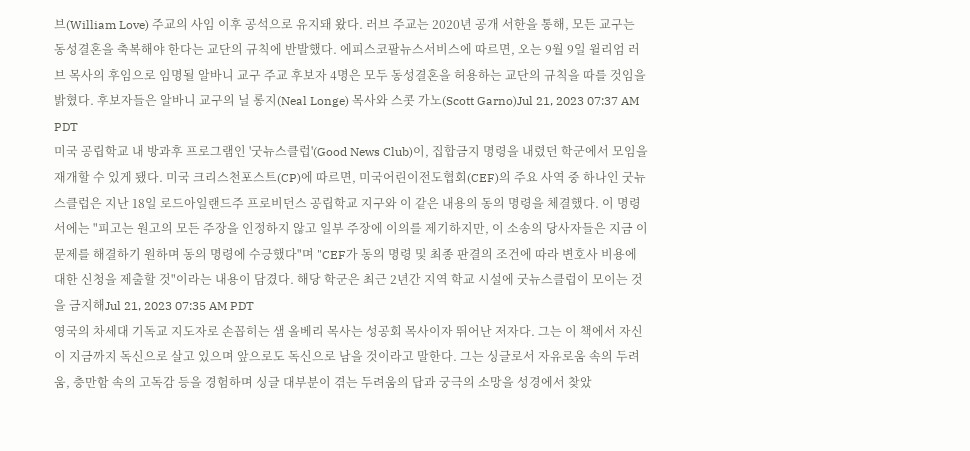브(William Love) 주교의 사임 이후 공석으로 유지돼 왔다. 러브 주교는 2020년 공개 서한을 통해, 모든 교구는 동성결혼을 축복해야 한다는 교단의 규칙에 반발했다. 에피스코팔뉴스서비스에 따르면, 오는 9월 9일 윌리엄 러브 목사의 후임으로 임명될 알바니 교구 주교 후보자 4명은 모두 동성결혼을 허용하는 교단의 규칙을 따를 것임을 밝혔다. 후보자들은 알바니 교구의 닐 롱지(Neal Longe) 목사와 스콧 가노(Scott Garno)Jul 21, 2023 07:37 AM PDT
미국 공립학교 내 방과후 프로그램인 '굿뉴스클럽'(Good News Club)이, 집합금지 명령을 내렸던 학군에서 모임을 재개할 수 있게 됐다. 미국 크리스천포스트(CP)에 따르면, 미국어린이전도협회(CEF)의 주요 사역 중 하나인 굿뉴스클럽은 지난 18일 로드아일랜드주 프로비던스 공립학교 지구와 이 같은 내용의 동의 명령을 체결했다. 이 명령서에는 "피고는 원고의 모든 주장을 인정하지 않고 일부 주장에 이의를 제기하지만, 이 소송의 당사자들은 지금 이 문제를 해결하기 원하며 동의 명령에 수긍했다"며 "CEF가 동의 명령 및 최종 판결의 조건에 따라 변호사 비용에 대한 신청을 제출할 것"이라는 내용이 담겼다. 해당 학군은 최근 2년간 지역 학교 시설에 굿뉴스클럽이 모이는 것을 금지해Jul 21, 2023 07:35 AM PDT
영국의 차세대 기독교 지도자로 손꼽히는 샘 올베리 목사는 성공회 목사이자 뛰어난 저자다. 그는 이 책에서 자신이 지금까지 독신으로 살고 있으며 앞으로도 독신으로 남을 것이라고 말한다. 그는 싱글로서 자유로움 속의 두려움, 충만함 속의 고독감 등을 경험하며 싱글 대부분이 겪는 두려움의 답과 궁극의 소망을 성경에서 찾았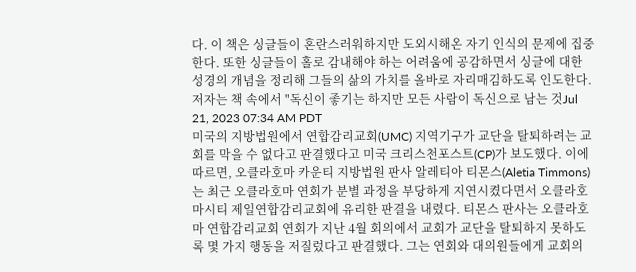다. 이 책은 싱글들이 혼란스러워하지만 도외시해온 자기 인식의 문제에 집중한다. 또한 싱글들이 홀로 감내해야 하는 어려움에 공감하면서 싱글에 대한 성경의 개념을 정리해 그들의 삶의 가치를 올바로 자리매김하도록 인도한다. 저자는 책 속에서 "독신이 좋기는 하지만 모든 사람이 독신으로 남는 것Jul 21, 2023 07:34 AM PDT
미국의 지방법원에서 연합감리교회(UMC) 지역기구가 교단을 탈퇴하려는 교회를 막을 수 없다고 판결했다고 미국 크리스천포스트(CP)가 보도했다. 이에 따르면, 오클라호마 카운티 지방법원 판사 알레티아 티몬스(Aletia Timmons)는 최근 오클라호마 연회가 분별 과정을 부당하게 지연시켰다면서 오클라호마시티 제일연합감리교회에 유리한 판결을 내렸다. 티몬스 판사는 오클라호마 연합감리교회 연회가 지난 4월 회의에서 교회가 교단을 탈퇴하지 못하도록 몇 가지 행동을 저질렀다고 판결했다. 그는 연회와 대의원들에게 교회의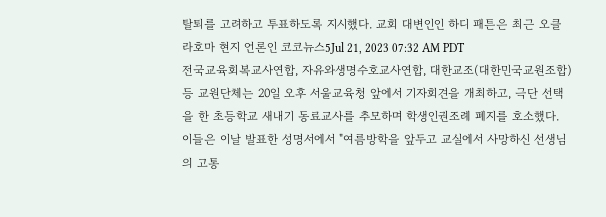탈퇴를 고려하고 투표하도록 지시했다. 교회 대변인인 하디 패튼은 최근 오클라호마 현지 언론인 코코뉴스5Jul 21, 2023 07:32 AM PDT
전국교육회복교사연합, 자유와생명수호교사연합, 대한교조(대한민국교원조합) 등 교원단체는 20일 오후 서울교육청 앞에서 기자회견을 개최하고, 극단 선택을 한 초등학교 새내기 동료교사를 추모하며 학생인권조례 폐지를 호소했다. 이들은 이날 발표한 성명서에서 "여름방학을 앞두고 교실에서 사망하신 선생님의 고통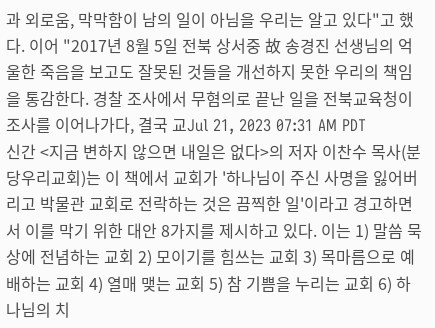과 외로움, 막막함이 남의 일이 아님을 우리는 알고 있다"고 했다. 이어 "2017년 8월 5일 전북 상서중 故 송경진 선생님의 억울한 죽음을 보고도 잘못된 것들을 개선하지 못한 우리의 책임을 통감한다. 경찰 조사에서 무혐의로 끝난 일을 전북교육청이 조사를 이어나가다, 결국 교Jul 21, 2023 07:31 AM PDT
신간 <지금 변하지 않으면 내일은 없다>의 저자 이찬수 목사(분당우리교회)는 이 책에서 교회가 '하나님이 주신 사명을 잃어버리고 박물관 교회로 전락하는 것은 끔찍한 일'이라고 경고하면서 이를 막기 위한 대안 8가지를 제시하고 있다. 이는 1) 말씀 묵상에 전념하는 교회 2) 모이기를 힘쓰는 교회 3) 목마름으로 예배하는 교회 4) 열매 맺는 교회 5) 참 기쁨을 누리는 교회 6) 하나님의 치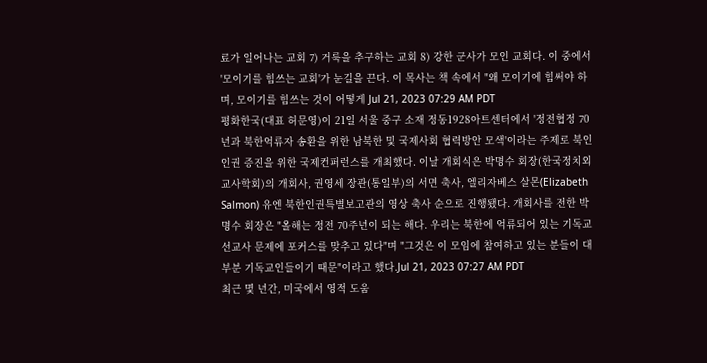료가 일어나는 교회 7) 거룩을 추구하는 교회 8) 강한 군사가 모인 교회다. 이 중에서 '모이기를 힘쓰는 교회'가 눈길을 끈다. 이 목사는 책 속에서 "왜 모이기에 힘써야 하며, 모이기를 힘쓰는 것이 어떻게 Jul 21, 2023 07:29 AM PDT
평화한국(대표 허문영)이 21일 서울 중구 소재 정동1928아트센터에서 '정전협정 70년과 북한억류자 송환을 위한 남북한 및 국제사회 협력방안 모색'이라는 주제로 북인인권 증진을 위한 국제컨퍼런스를 개최했다. 이날 개회식은 박명수 회장(한국정치외교사학회)의 개회사, 권영세 장관(통일부)의 서면 축사, 엘리자베스 살몬(Elizabeth Salmon) 유엔 북한인권특별보고관의 영상 축사 순으로 진행됐다. 개회사를 전한 박명수 회장은 "올해는 정전 70주년이 되는 해다. 우리는 북한에 억류되어 있는 기독교 선교사 문제에 포커스를 맞추고 있다"며 "그것은 이 모임에 참여하고 있는 분들이 대부분 기독교인들이기 때문"이라고 했다.Jul 21, 2023 07:27 AM PDT
최근 몇 년간, 미국에서 영적 도움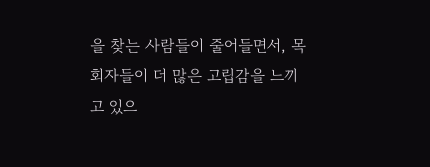을 찾는 사람들이 줄어들면서, 목회자들이 더 많은 고립감을 느끼고 있으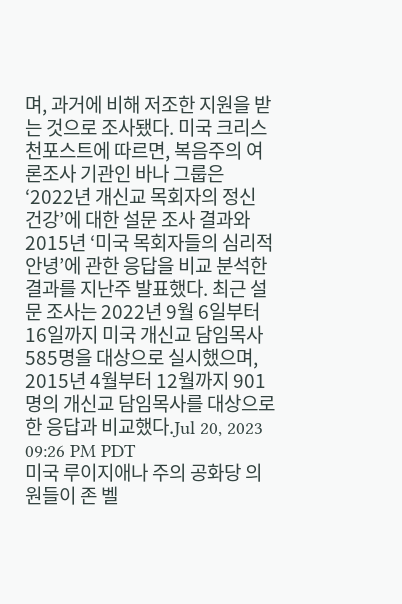며, 과거에 비해 저조한 지원을 받는 것으로 조사됐다. 미국 크리스천포스트에 따르면, 복음주의 여론조사 기관인 바나 그룹은 ‘2022년 개신교 목회자의 정신 건강’에 대한 설문 조사 결과와 2015년 ‘미국 목회자들의 심리적 안녕’에 관한 응답을 비교 분석한 결과를 지난주 발표했다. 최근 설문 조사는 2022년 9월 6일부터 16일까지 미국 개신교 담임목사 585명을 대상으로 실시했으며, 2015년 4월부터 12월까지 901명의 개신교 담임목사를 대상으로 한 응답과 비교했다.Jul 20, 2023 09:26 PM PDT
미국 루이지애나 주의 공화당 의원들이 존 벨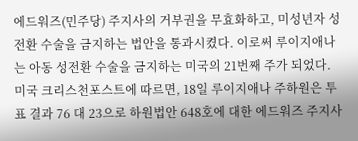에드워즈(민주당) 주지사의 거부권을 무효화하고, 미성년자 성전환 수술을 금지하는 법안을 통과시켰다. 이로써 루이지애나는 아동 성전환 수술을 금지하는 미국의 21번째 주가 되었다. 미국 크리스천포스트에 따르면, 18일 루이지애나 주하원은 투표 결과 76 대 23으로 하원법안 648호에 대한 에드워즈 주지사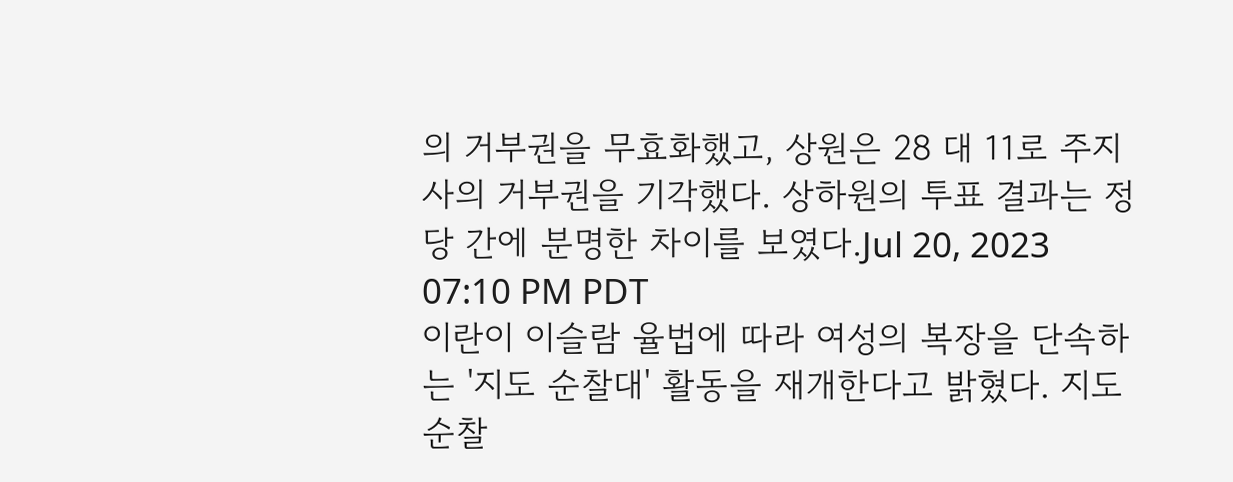의 거부권을 무효화했고, 상원은 28 대 11로 주지사의 거부권을 기각했다. 상하원의 투표 결과는 정당 간에 분명한 차이를 보였다.Jul 20, 2023 07:10 PM PDT
이란이 이슬람 율법에 따라 여성의 복장을 단속하는 '지도 순찰대' 활동을 재개한다고 밝혔다. 지도 순찰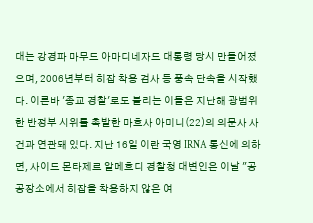대는 강경파 마무드 아마디네자드 대통령 당시 만들어졌으며, 2006년부터 히잡 착용 검사 등 풍속 단속을 시작했다. 이른바 '종교 경찰'로도 불리는 이들은 지난해 광범위한 반정부 시위를 촉발한 마흐사 아미니(22)의 의문사 사건과 연관돼 있다. 지난 16일 이란 국영 IRNA 통신에 의하면, 사이드 몬타제르 알메흐디 경찰청 대변인은 이날 "공공장소에서 히잡을 착용하지 않은 여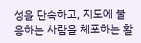성을 단속하고, 지도에 불응하는 사람을 체포하는 활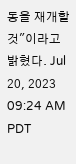동을 재개할 것"이라고 밝혔다. Jul 20, 2023 09:24 AM PDT